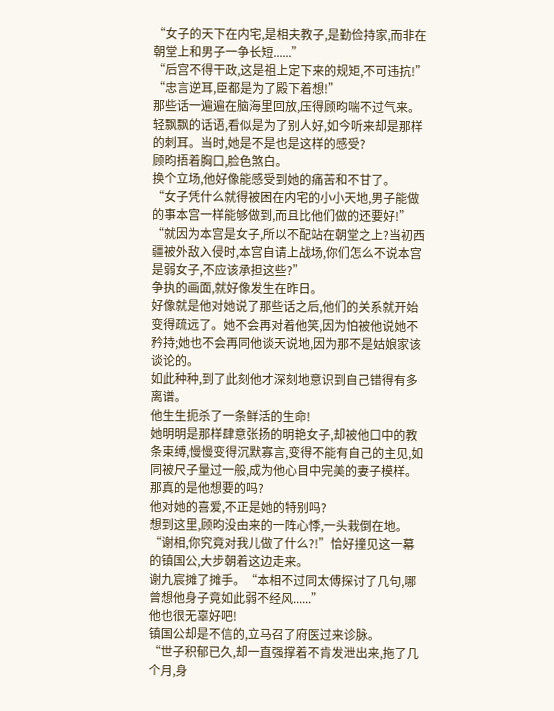“女子的天下在内宅,是相夫教子,是勤俭持家,而非在朝堂上和男子一争长短......”
“后宫不得干政,这是祖上定下来的规矩,不可违抗!”
“忠言逆耳,臣都是为了殿下着想!”
那些话一遍遍在脑海里回放,压得顾昀喘不过气来。轻飘飘的话语,看似是为了别人好,如今听来却是那样的刺耳。当时,她是不是也是这样的感受?
顾昀捂着胸口,脸色煞白。
换个立场,他好像能感受到她的痛苦和不甘了。
“女子凭什么就得被困在内宅的小小天地,男子能做的事本宫一样能够做到,而且比他们做的还要好!”
“就因为本宫是女子,所以不配站在朝堂之上?当初西疆被外敌入侵时,本宫自请上战场,你们怎么不说本宫是弱女子,不应该承担这些?”
争执的画面,就好像发生在昨日。
好像就是他对她说了那些话之后,他们的关系就开始变得疏远了。她不会再对着他笑,因为怕被他说她不矜持;她也不会再同他谈天说地,因为那不是姑娘家该谈论的。
如此种种,到了此刻他才深刻地意识到自己错得有多离谱。
他生生扼杀了一条鲜活的生命!
她明明是那样肆意张扬的明艳女子,却被他口中的教条束缚,慢慢变得沉默寡言,变得不能有自己的主见,如同被尺子量过一般,成为他心目中完美的妻子模样。那真的是他想要的吗?
他对她的喜爱,不正是她的特别吗?
想到这里,顾昀没由来的一阵心悸,一头栽倒在地。
“谢相,你究竟对我儿做了什么?!”恰好撞见这一幕的镇国公,大步朝着这边走来。
谢九宸摊了摊手。“本相不过同太傅探讨了几句,哪曾想他身子竟如此弱不经风......”
他也很无辜好吧!
镇国公却是不信的,立马召了府医过来诊脉。
“世子积郁已久,却一直强撑着不肯发泄出来,拖了几个月,身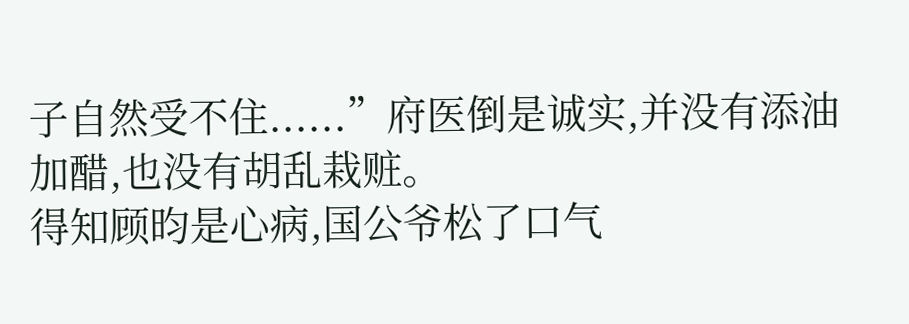子自然受不住......”府医倒是诚实,并没有添油加醋,也没有胡乱栽赃。
得知顾昀是心病,国公爷松了口气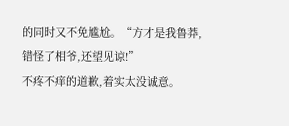的同时又不免尴尬。“方才是我鲁莽,错怪了相爷,还望见谅!”
不疼不痒的道歉,着实太没诚意。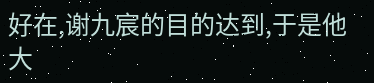好在,谢九宸的目的达到,于是他大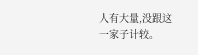人有大量,没跟这一家子计较。